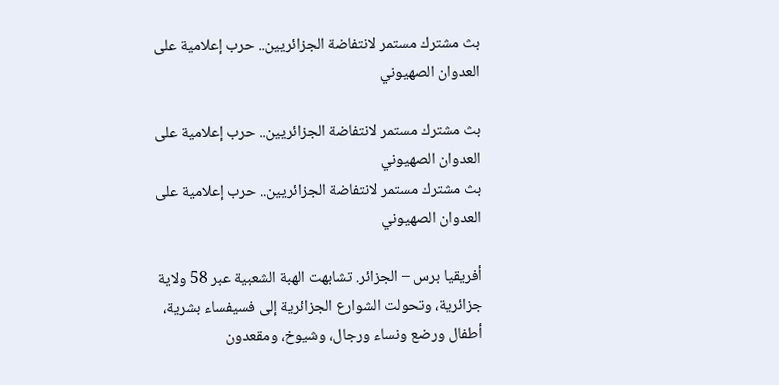بث مشترك مستمر لانتفاضة الجزائريين.. حرب إعلامية على العدوان الصهيوني

بث مشترك مستمر لانتفاضة الجزائريين.. حرب إعلامية على العدوان الصهيوني
بث مشترك مستمر لانتفاضة الجزائريين.. حرب إعلامية على العدوان الصهيوني

أفريقيا برس – الجزائر. تشابهت الهبة الشعبية عبر 58 ولاية جزائرية، وتحولت الشوارع الجزائرية إلى فسيفساء بشرية، أطفال ورضع ونساء ورجال، وشيوخ، ومقعدون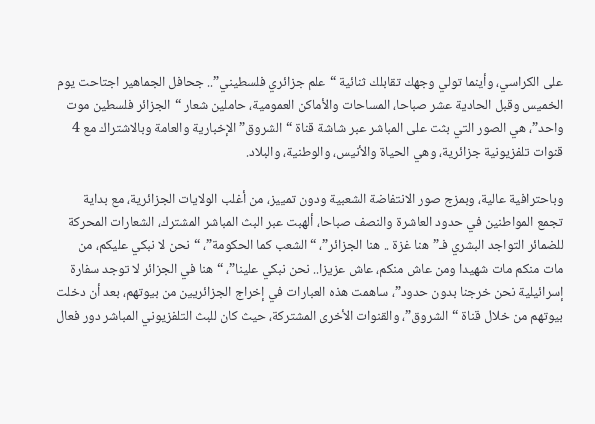على الكراسي، وأينما تولي وجهك تقابلك ثنائية “علم جزائري فلسطيني”.. جحافل الجماهير اجتاحت يوم الخميس وقبل الحادية عشر صباحا، المساحات والأماكن العمومية، حاملين شعار “الجزائر فلسطين موت واحد”، هي الصور التي بثت على المباشر عبر شاشة قناة “الشروق” الإخبارية والعامة وبالاشتراك مع 4 قنوات تلفزيونية جزائرية، وهي الحياة والأنيس، والوطنية، والبلاد.

وباحترافية عالية، وبمزج صور الانتفاضة الشعبية ودون تمييز، من أغلب الولايات الجزائرية، مع بداية تجمع المواطنين في حدود العاشرة والنصف صباحا، ألهبت عبر البث المباشر المشترك، الشعارات المحركة للضمائر التواجد البشري فـ”هنا غزة .. هنا الجزائر”، “الشعب كما الحكومة”، “نحن لا نبكي عليكم، من مات منكم مات شهيدا ومن عاش منكم، عاش عزيزا.. نحن نبكي علينا”، “هنا في الجزائر لا توجد سفارة إسرائيلية نحن خرجنا بدون حدود”، ساهمت هذه العبارات في إخراج الجزائريين من بيوتهم، بعد أن دخلت بيوتهم من خلال قناة “الشروق”، والقنوات الأخرى المشتركة، حيث كان للبث التلفزيوني المباشر دور فعال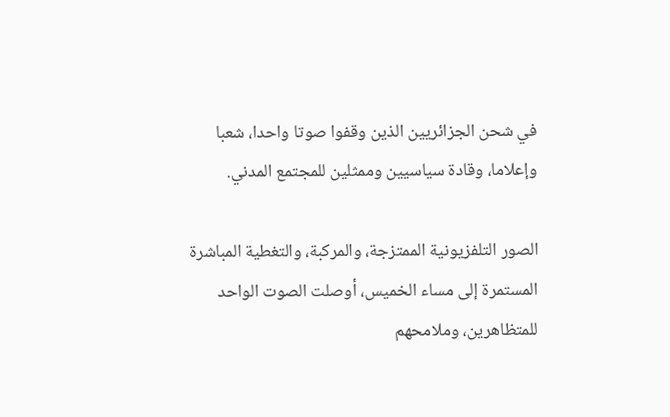في شحن الجزائريين الذين وقفوا صوتا واحدا، شعبا وإعلاما، وقادة سياسيين وممثلين للمجتمع المدني.

الصور التلفزيونية الممتزجة، والمركبة، والتغطية المباشرة المستمرة إلى مساء الخميس، أوصلت الصوت الواحد للمتظاهرين، وملامحهم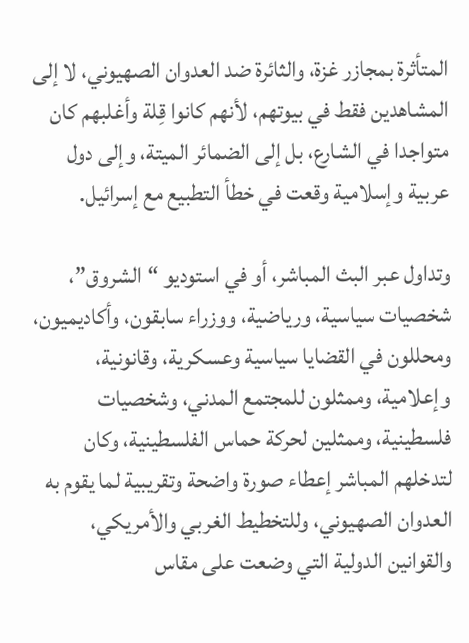المتأثرة بمجازر غزة، والثائرة ضد العدوان الصهيوني، لا إلى المشاهدين فقط في بيوتهم، لأنهم كانوا قِلة وأغلبهم كان متواجدا في الشارع، بل إلى الضمائر الميتة، وإلى دول عربية وإسلامية وقعت في خطأ التطبيع مع إسرائيل.

وتداول عبر البث المباشر، أو في استوديو “الشروق”، شخصيات سياسية، ورياضية، ووزراء سابقون، وأكاديميون، ومحللون في القضايا سياسية وعسكرية، وقانونية، وإعلامية، وممثلون للمجتمع المدني، وشخصيات فلسطينية، وممثلين لحركة حماس الفلسطينية، وكان لتدخلهم المباشر إعطاء صورة واضحة وتقريبية لما يقوم به العدوان الصهيوني، وللتخطيط الغربي والأمريكي، والقوانين الدولية التي وضعت على مقاس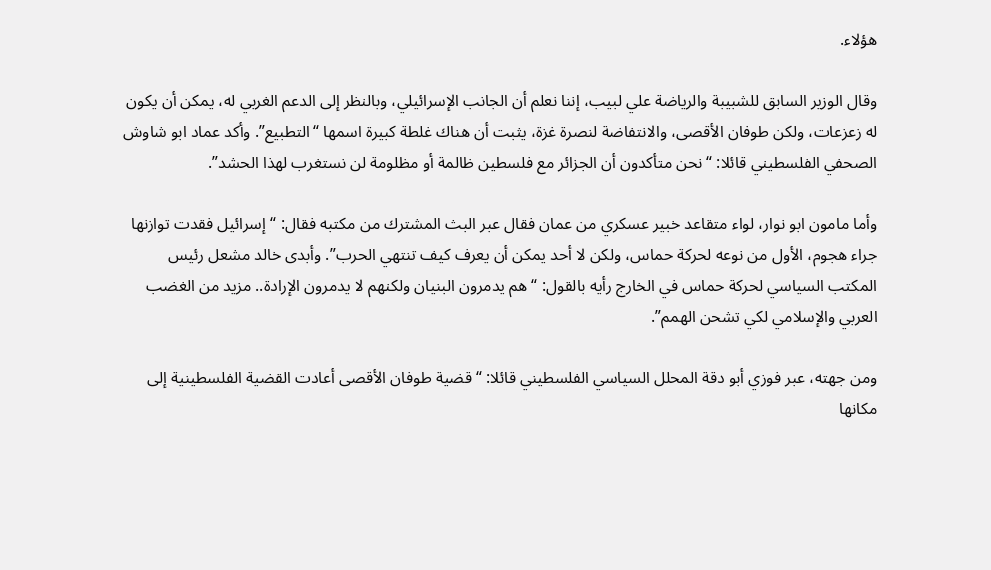هؤلاء.

وقال الوزير السابق للشبيبة والرياضة علي لبيب، إننا نعلم أن الجانب الإسرائيلي، وبالنظر إلى الدعم الغربي له، يمكن أن يكون له زعزعات، ولكن طوفان الأقصى، والانتفاضة لنصرة غزة، يثبت أن هناك غلطة كبيرة اسمها “التطبيع”. وأكد عماد ابو شاوش الصحفي الفلسطيني قائلا: “نحن متأكدون أن الجزائر مع فلسطين ظالمة أو مظلومة لن نستغرب لهذا الحشد”.

وأما مامون ابو نوار، لواء متقاعد خبير عسكري من عمان فقال عبر البث المشترك من مكتبه فقال: “إسرائيل فقدت توازنها جراء هجوم، الأول من نوعه لحركة حماس، ولكن لا أحد يمكن أن يعرف كيف تنتهي الحرب”. وأبدى خالد مشعل رئيس المكتب السياسي لحركة حماس في الخارج رأيه بالقول: “هم يدمرون البنيان ولكنهم لا يدمرون الإرادة.. مزيد من الغضب العربي والإسلامي لكي تشحن الهمم”.

ومن جهته، عبر فوزي أبو دقة المحلل السياسي الفلسطيني قائلا: “قضية طوفان الأقصى أعادت القضية الفلسطينية إلى مكانها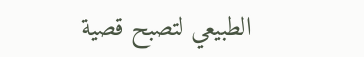الطبيعي لتصبح قصية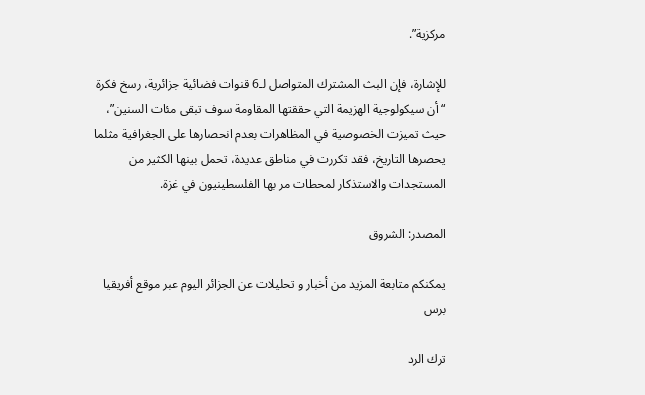مركزية”.

للإشارة، فإن البث المشترك المتواصل لـ6 قنوات فضائية جزائرية، رسخ فكرة “أن سيكولوجية الهزيمة التي حققتها المقاومة سوف تبقى مئات السنين”، حيث تميزت الخصوصية في المظاهرات بعدم انحصارها على الجغرافية مثلما يحصرها التاريخ، فقد تكررت في مناطق عديدة، تحمل بينها الكثير من المستجدات والاستذكار لمحطات مر بها الفلسطينيون في غزة.

المصدر: الشروق

يمكنكم متابعة المزيد من أخبار و تحليلات عن الجزائر اليوم عبر موقع أفريقيا برس

ترك الرد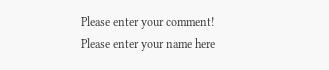Please enter your comment!
Please enter your name here